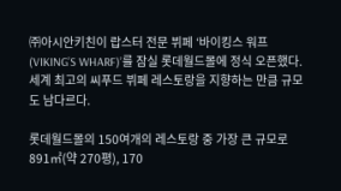㈜아시안키친이 랍스터 전문 뷔페 ‘바이킹스 워프(VIKING’S WHARF)’를 잠실 롯데월드몰에 정식 오픈했다. 세계 최고의 씨푸드 뷔페 레스토랑을 지향하는 만큼 규모도 남다르다.

롯데월드몰의 150여개의 레스토랑 중 가장 큰 규모로 891㎡(약 270평), 170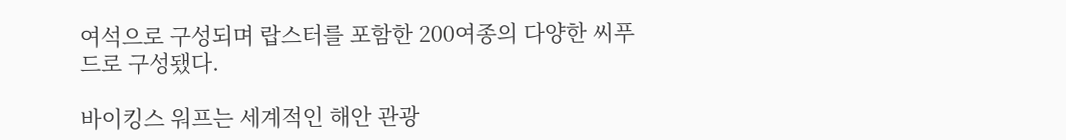여석으로 구성되며 랍스터를 포함한 200여종의 다양한 씨푸드로 구성됐다.

바이킹스 워프는 세계적인 해안 관광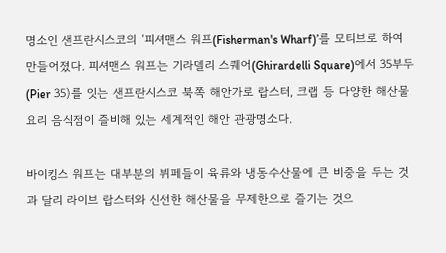명소인 샌프란시스코의 ‘피셔맨스 워프(Fisherman's Wharf)’를 모티브로 하여 만들어졌다. 피셔맨스 워프는 기라델리 스퀘어(Ghirardelli Square)에서 35부두(Pier 35)를 잇는 샌프란시스코 북쪽 해안가로 랍스터, 크랩 등 다양한 해산물 요리 음식점이 즐비해 있는 세계적인 해안 관광명소다.

바이킹스 워프는 대부분의 뷔페들이 육류와 냉동수산물에 큰 비중을 두는 것과 달리 라이브 랍스터와 신선한 해산물을 무제한으로 즐기는 것으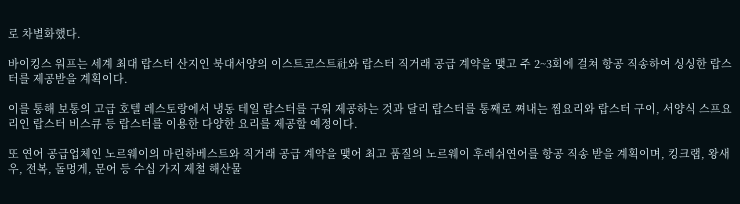로 차별화했다.

바이킹스 워프는 세계 최대 랍스터 산지인 북대서양의 이스트코스트社와 랍스터 직거래 공급 계약을 맺고 주 2~3회에 걸쳐 항공 직송하여 싱싱한 랍스터를 제공받을 계획이다.

이를 통해 보통의 고급 호텔 레스토랑에서 냉동 테일 랍스터를 구워 제공하는 것과 달리 랍스터를 통째로 쪄내는 찜요리와 랍스터 구이, 서양식 스프요리인 랍스터 비스큐 등 랍스터를 이용한 다양한 요리를 제공할 예정이다.

또 연어 공급업체인 노르웨이의 마린하베스트와 직거래 공급 계약을 맺어 최고 품질의 노르웨이 후레쉬연어를 항공 직송 받을 계획이며, 킹크랩, 왕새우, 전복, 돌멍게, 문어 등 수십 가지 제철 해산물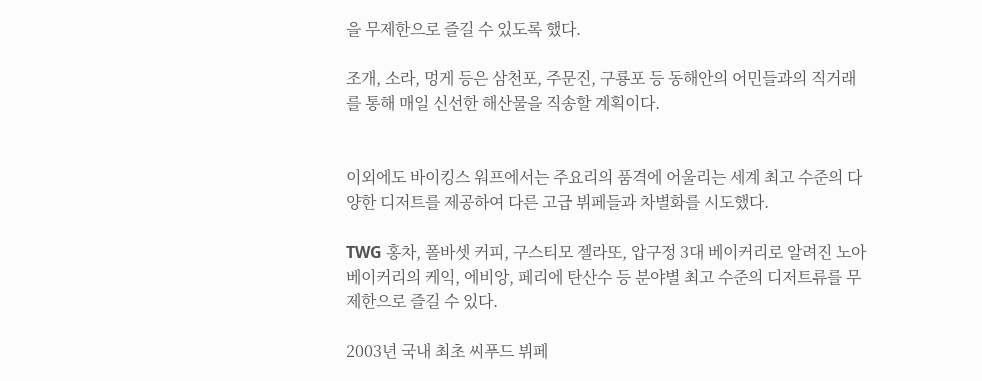을 무제한으로 즐길 수 있도록 했다.

조개, 소라, 멍게 등은 삼천포, 주문진, 구룡포 등 동해안의 어민들과의 직거래를 통해 매일 신선한 해산물을 직송할 계획이다.


이외에도 바이킹스 워프에서는 주요리의 품격에 어울리는 세계 최고 수준의 다양한 디저트를 제공하여 다른 고급 뷔페들과 차별화를 시도했다.

TWG 홍차, 폴바셋 커피, 구스티모 젤라또, 압구정 3대 베이커리로 알려진 노아 베이커리의 케익, 에비앙, 페리에 탄산수 등 분야별 최고 수준의 디저트류를 무제한으로 즐길 수 있다.

2003년 국내 최초 씨푸드 뷔페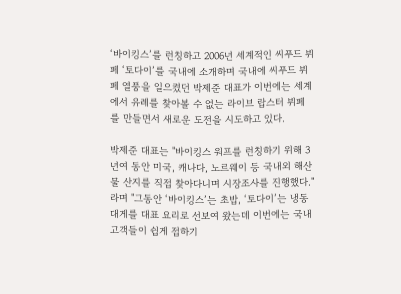‘바이킹스’를 런칭하고 2006년 세계적인 씨푸드 뷔페 ‘토다이’를 국내에 소개하며 국내에 씨푸드 뷔페 열풍을 일으켰던 박제준 대표가 이번에는 세계에서 유례를 찾아볼 수 없는 라이브 랍스터 뷔페를 만들면서 새로운 도전을 시도하고 있다.

박제준 대표는 "바이킹스 워프를 런칭하기 위해 3년여 동안 미국, 캐나다, 노르웨이 등 국내외 해산물 산지를 직접 찾아다니며 시장조사를 진행했다."라며 "그동안 ‘바이킹스’는 초밥, ‘토다이’는 냉동대게를 대표 요리로 선보여 왔는데 이번에는 국내 고객들이 쉽게 접하기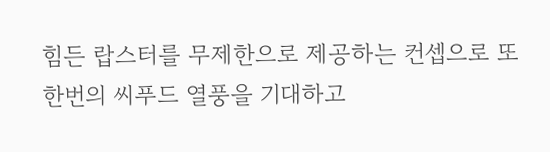힘든 랍스터를 무제한으로 제공하는 컨셉으로 또한번의 씨푸드 열풍을 기대하고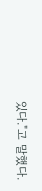있다."고 말했다.